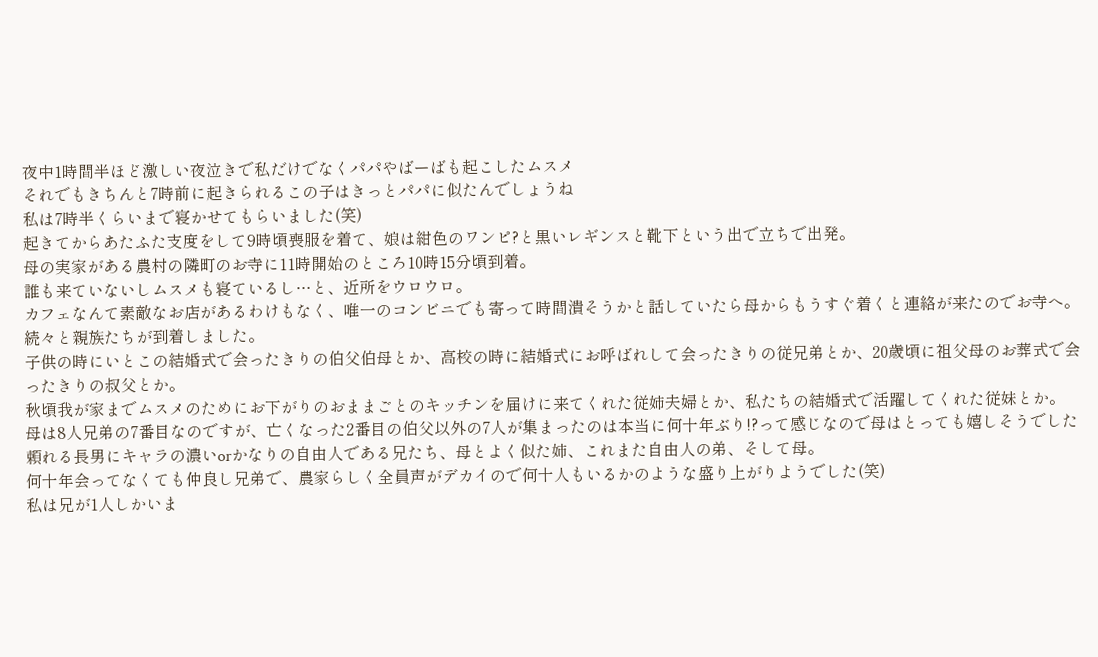夜中1時間半ほど激しい夜泣きで私だけでなくパパやばーばも起こしたムスメ
それでもきちんと7時前に起きられるこの子はきっとパパに似たんでしょうね
私は7時半くらいまで寝かせてもらいました(笑)
起きてからあたふた支度をして9時頃喪服を着て、娘は紺色のワンピ?と黒いレギンスと靴下という出で立ちで出発。
母の実家がある農村の隣町のお寺に11時開始のところ10時15分頃到着。
誰も来ていないしムスメも寝ているし…と、近所をウロウロ。
カフェなんて素敵なお店があるわけもなく、唯一のコンビニでも寄って時間潰そうかと話していたら母からもうすぐ着くと連絡が来たのでお寺へ。
続々と親族たちが到着しました。
子供の時にいとこの結婚式で会ったきりの伯父伯母とか、高校の時に結婚式にお呼ばれして会ったきりの従兄弟とか、20歳頃に祖父母のお葬式で会ったきりの叔父とか。
秋頃我が家までムスメのためにお下がりのおままごとのキッチンを届けに来てくれた従姉夫婦とか、私たちの結婚式で活躍してくれた従妹とか。
母は8人兄弟の7番目なのですが、亡くなった2番目の伯父以外の7人が集まったのは本当に何十年ぶり!?って感じなので母はとっても嬉しそうでした
頼れる長男にキャラの濃いorかなりの自由人である兄たち、母とよく似た姉、これまた自由人の弟、そして母。
何十年会ってなくても仲良し兄弟で、農家らしく全員声がデカイので何十人もいるかのような盛り上がりようでした(笑)
私は兄が1人しかいま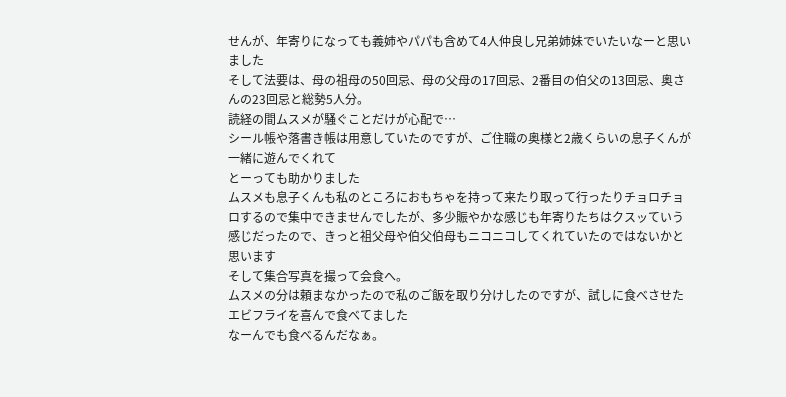せんが、年寄りになっても義姉やパパも含めて4人仲良し兄弟姉妹でいたいなーと思いました
そして法要は、母の祖母の50回忌、母の父母の17回忌、2番目の伯父の13回忌、奥さんの23回忌と総勢5人分。
読経の間ムスメが騒ぐことだけが心配で…
シール帳や落書き帳は用意していたのですが、ご住職の奥様と2歳くらいの息子くんが一緒に遊んでくれて
とーっても助かりました
ムスメも息子くんも私のところにおもちゃを持って来たり取って行ったりチョロチョロするので集中できませんでしたが、多少賑やかな感じも年寄りたちはクスッていう感じだったので、きっと祖父母や伯父伯母もニコニコしてくれていたのではないかと思います
そして集合写真を撮って会食へ。
ムスメの分は頼まなかったので私のご飯を取り分けしたのですが、試しに食べさせたエビフライを喜んで食べてました
なーんでも食べるんだなぁ。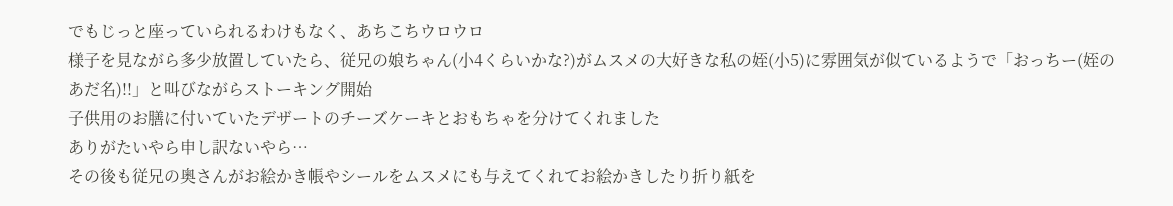でもじっと座っていられるわけもなく、あちこちウロウロ
様子を見ながら多少放置していたら、従兄の娘ちゃん(小4くらいかな?)がムスメの大好きな私の姪(小5)に雰囲気が似ているようで「おっちー(姪のあだ名)!!」と叫びながらストーキング開始
子供用のお膳に付いていたデザートのチーズケーキとおもちゃを分けてくれました
ありがたいやら申し訳ないやら…
その後も従兄の奥さんがお絵かき帳やシールをムスメにも与えてくれてお絵かきしたり折り紙を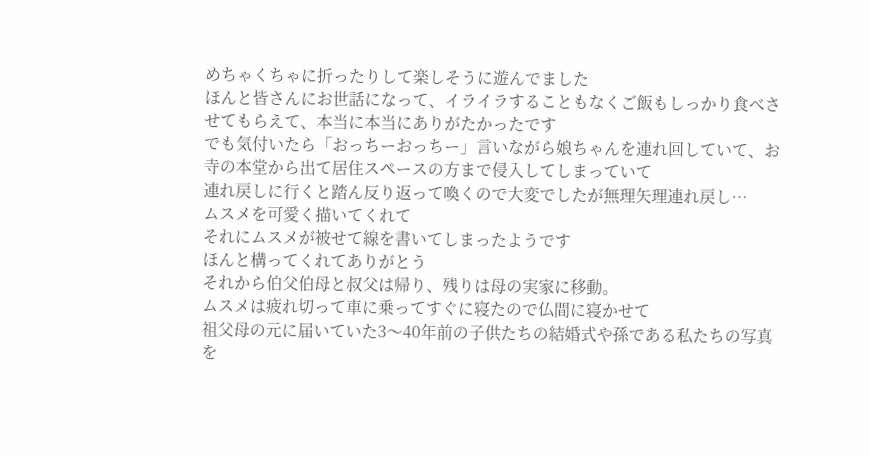めちゃくちゃに折ったりして楽しそうに遊んでました
ほんと皆さんにお世話になって、イライラすることもなくご飯もしっかり食べさせてもらえて、本当に本当にありがたかったです
でも気付いたら「おっちーおっちー」言いながら娘ちゃんを連れ回していて、お寺の本堂から出て居住スペースの方まで侵入してしまっていて
連れ戻しに行くと踏ん反り返って喚くので大変でしたが無理矢理連れ戻し…
ムスメを可愛く描いてくれて
それにムスメが被せて線を書いてしまったようです
ほんと構ってくれてありがとう
それから伯父伯母と叔父は帰り、残りは母の実家に移動。
ムスメは疲れ切って車に乗ってすぐに寝たので仏間に寝かせて
祖父母の元に届いていた3〜40年前の子供たちの結婚式や孫である私たちの写真を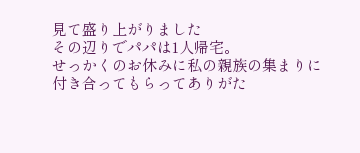見て盛り上がりました
その辺りでパパは1人帰宅。
せっかくのお休みに私の親族の集まりに付き合ってもらってありがた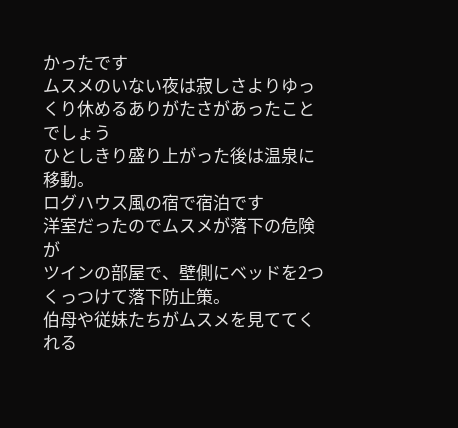かったです
ムスメのいない夜は寂しさよりゆっくり休めるありがたさがあったことでしょう
ひとしきり盛り上がった後は温泉に移動。
ログハウス風の宿で宿泊です
洋室だったのでムスメが落下の危険が
ツインの部屋で、壁側にベッドを2つくっつけて落下防止策。
伯母や従妹たちがムスメを見ててくれる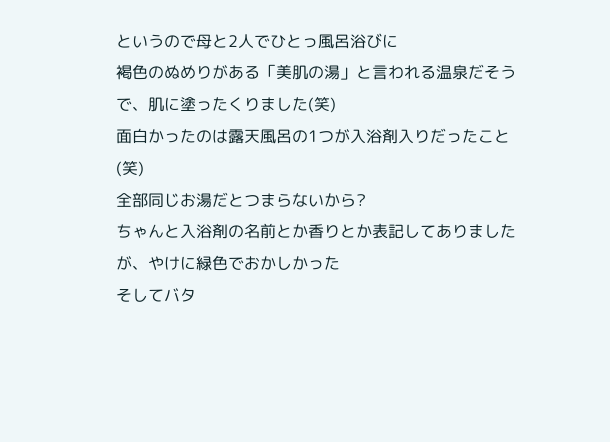というので母と2人でひとっ風呂浴びに
褐色のぬめりがある「美肌の湯」と言われる温泉だそうで、肌に塗ったくりました(笑)
面白かったのは露天風呂の1つが入浴剤入りだったこと(笑)
全部同じお湯だとつまらないから?
ちゃんと入浴剤の名前とか香りとか表記してありましたが、やけに緑色でおかしかった
そしてバタ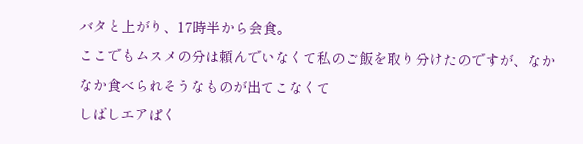バタと上がり、17時半から会食。
ここでもムスメの分は頼んでいなくて私のご飯を取り分けたのですが、なかなか食べられそうなものが出てこなくて
しばしエアぱく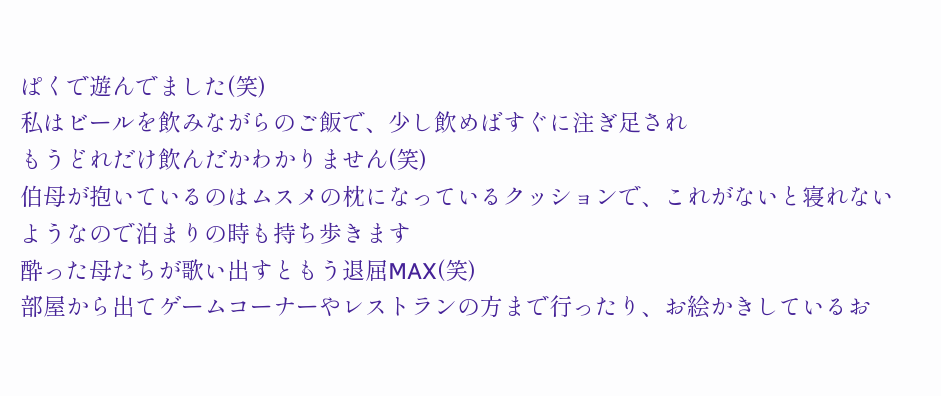ぱくで遊んでました(笑)
私はビールを飲みながらのご飯で、少し飲めばすぐに注ぎ足され
もうどれだけ飲んだかわかりません(笑)
伯母が抱いているのはムスメの枕になっているクッションで、これがないと寝れないようなので泊まりの時も持ち歩きます
酔った母たちが歌い出すともう退屈MAX(笑)
部屋から出てゲームコーナーやレストランの方まで行ったり、お絵かきしているお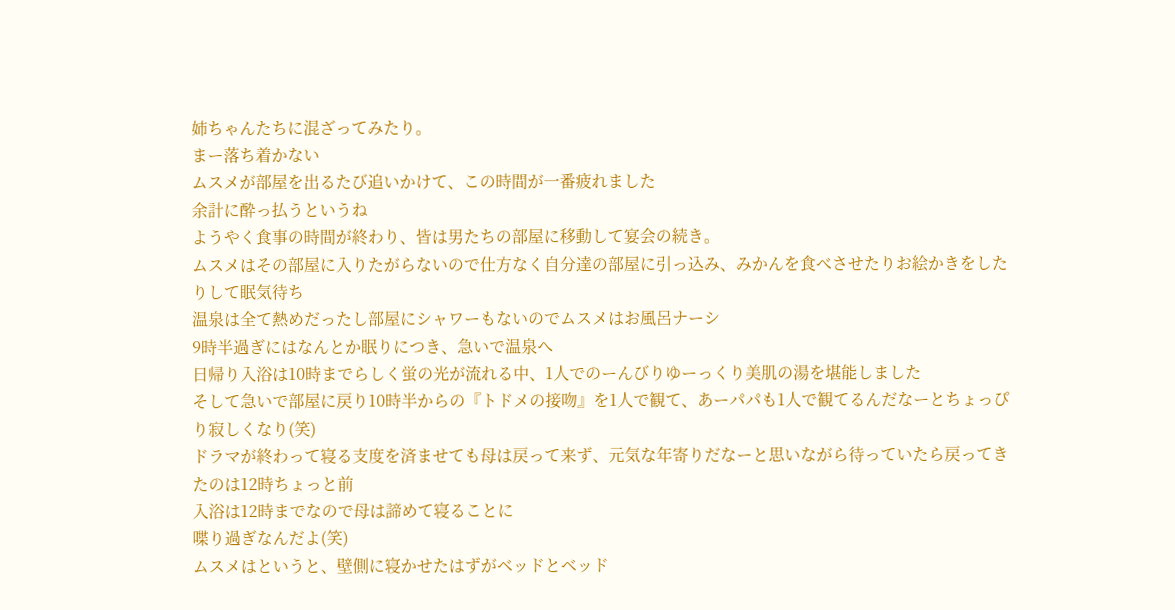姉ちゃんたちに混ざってみたり。
まー落ち着かない
ムスメが部屋を出るたび追いかけて、この時間が一番疲れました
余計に酔っ払うというね
ようやく食事の時間が終わり、皆は男たちの部屋に移動して宴会の続き。
ムスメはその部屋に入りたがらないので仕方なく自分達の部屋に引っ込み、みかんを食べさせたりお絵かきをしたりして眠気待ち
温泉は全て熱めだったし部屋にシャワーもないのでムスメはお風呂ナーシ
9時半過ぎにはなんとか眠りにつき、急いで温泉へ
日帰り入浴は10時までらしく蛍の光が流れる中、1人でのーんびりゆーっくり美肌の湯を堪能しました
そして急いで部屋に戻り10時半からの『トドメの接吻』を1人で観て、あーパパも1人で観てるんだなーとちょっぴり寂しくなり(笑)
ドラマが終わって寝る支度を済ませても母は戻って来ず、元気な年寄りだなーと思いながら待っていたら戻ってきたのは12時ちょっと前
入浴は12時までなので母は諦めて寝ることに
喋り過ぎなんだよ(笑)
ムスメはというと、壁側に寝かせたはずがベッドとベッド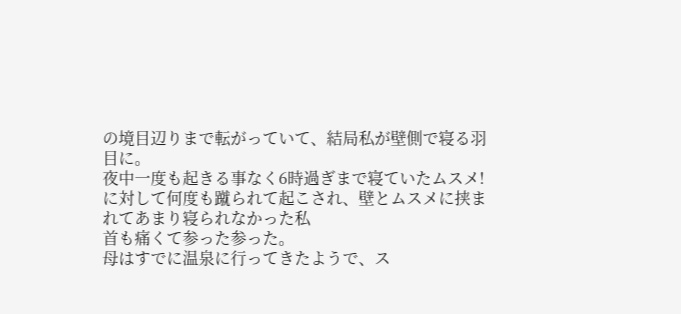の境目辺りまで転がっていて、結局私が壁側で寝る羽目に。
夜中一度も起きる事なく6時過ぎまで寝ていたムスメ!
に対して何度も蹴られて起こされ、壁とムスメに挟まれてあまり寝られなかった私
首も痛くて参った参った。
母はすでに温泉に行ってきたようで、ス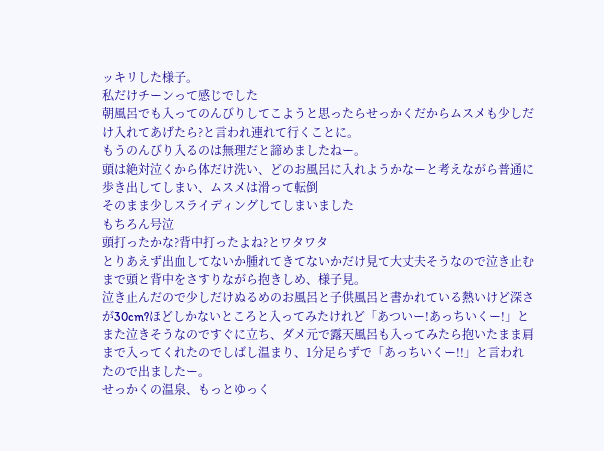ッキリした様子。
私だけチーンって感じでした
朝風呂でも入ってのんびりしてこようと思ったらせっかくだからムスメも少しだけ入れてあげたら?と言われ連れて行くことに。
もうのんびり入るのは無理だと諦めましたねー。
頭は絶対泣くから体だけ洗い、どのお風呂に入れようかなーと考えながら普通に歩き出してしまい、ムスメは滑って転倒
そのまま少しスライディングしてしまいました
もちろん号泣
頭打ったかな?背中打ったよね?とワタワタ
とりあえず出血してないか腫れてきてないかだけ見て大丈夫そうなので泣き止むまで頭と背中をさすりながら抱きしめ、様子見。
泣き止んだので少しだけぬるめのお風呂と子供風呂と書かれている熱いけど深さが30cm?ほどしかないところと入ってみたけれど「あついー!あっちいくー!」とまた泣きそうなのですぐに立ち、ダメ元で露天風呂も入ってみたら抱いたまま肩まで入ってくれたのでしばし温まり、1分足らずで「あっちいくー!!」と言われたので出ましたー。
せっかくの温泉、もっとゆっく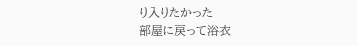り入りたかった
部屋に戻って浴衣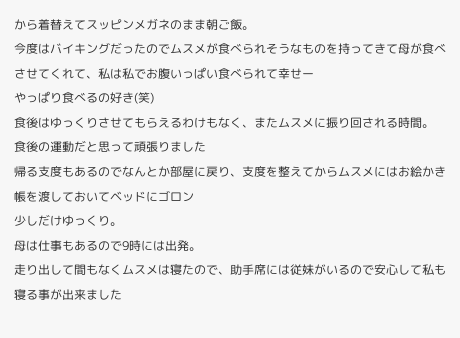から着替えてスッピンメガネのまま朝ご飯。
今度はバイキングだったのでムスメが食べられそうなものを持ってきて母が食べさせてくれて、私は私でお腹いっぱい食べられて幸せー
やっぱり食べるの好き(笑)
食後はゆっくりさせてもらえるわけもなく、またムスメに振り回される時間。
食後の運動だと思って頑張りました
帰る支度もあるのでなんとか部屋に戻り、支度を整えてからムスメにはお絵かき帳を渡しておいてベッドにゴロン
少しだけゆっくり。
母は仕事もあるので9時には出発。
走り出して間もなくムスメは寝たので、助手席には従妹がいるので安心して私も寝る事が出来ました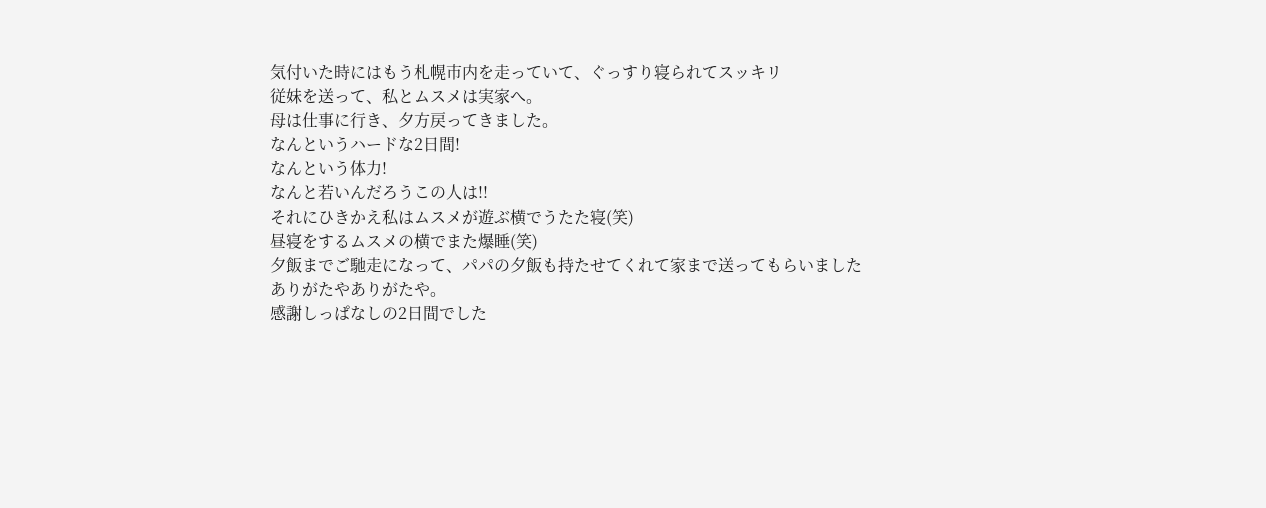気付いた時にはもう札幌市内を走っていて、ぐっすり寝られてスッキリ
従妹を送って、私とムスメは実家へ。
母は仕事に行き、夕方戻ってきました。
なんというハードな2日間!
なんという体力!
なんと若いんだろうこの人は!!
それにひきかえ私はムスメが遊ぶ横でうたた寝(笑)
昼寝をするムスメの横でまた爆睡(笑)
夕飯までご馳走になって、パパの夕飯も持たせてくれて家まで送ってもらいました
ありがたやありがたや。
感謝しっぱなしの2日間でした